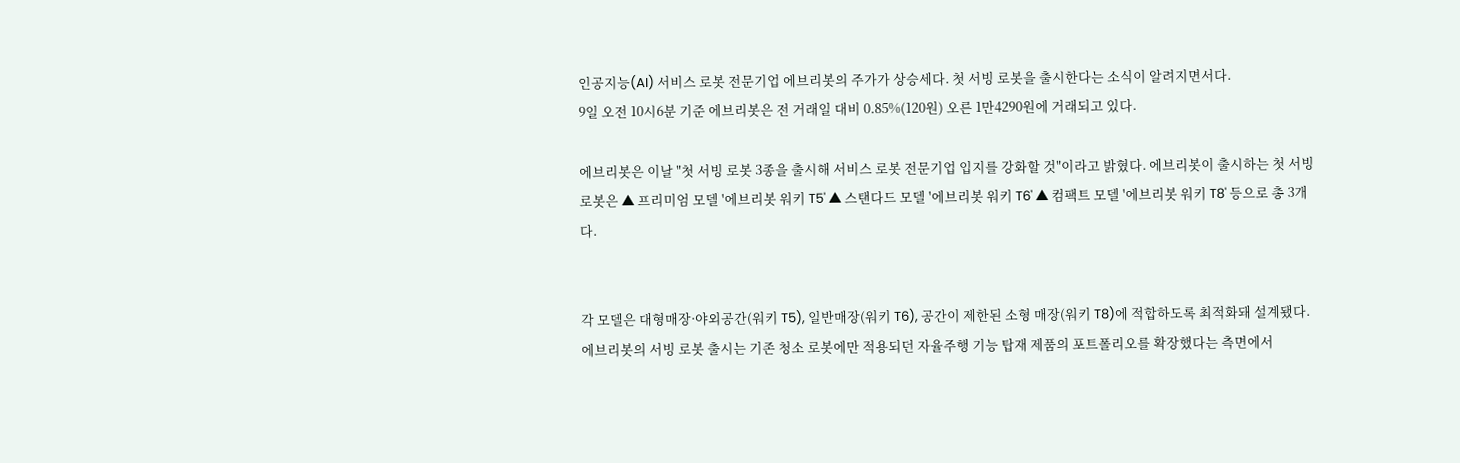인공지능(AI) 서비스 로봇 전문기업 에브리봇의 주가가 상승세다. 첫 서빙 로봇을 출시한다는 소식이 알려지면서다.
9일 오전 10시6분 기준 에브리봇은 전 거래일 대비 0.85%(120원) 오른 1만4290원에 거래되고 있다.

에브리봇은 이날 "첫 서빙 로봇 3종을 출시해 서비스 로봇 전문기업 입지를 강화할 것"이라고 밝혔다. 에브리봇이 출시하는 첫 서빙 로봇은 ▲ 프리미엄 모델 '에브리봇 워키 T5' ▲ 스탠다드 모델 '에브리봇 워키 T6' ▲ 컴팩트 모델 '에브리봇 워키 T8' 등으로 총 3개다.


각 모델은 대형매장·야외공간(워키 T5), 일반매장(워키 T6), 공간이 제한된 소형 매장(워키 T8)에 적합하도록 최적화돼 설계됐다. 에브리봇의 서빙 로봇 출시는 기존 청소 로봇에만 적용되던 자율주행 기능 탑재 제품의 포트폴리오를 확장했다는 측면에서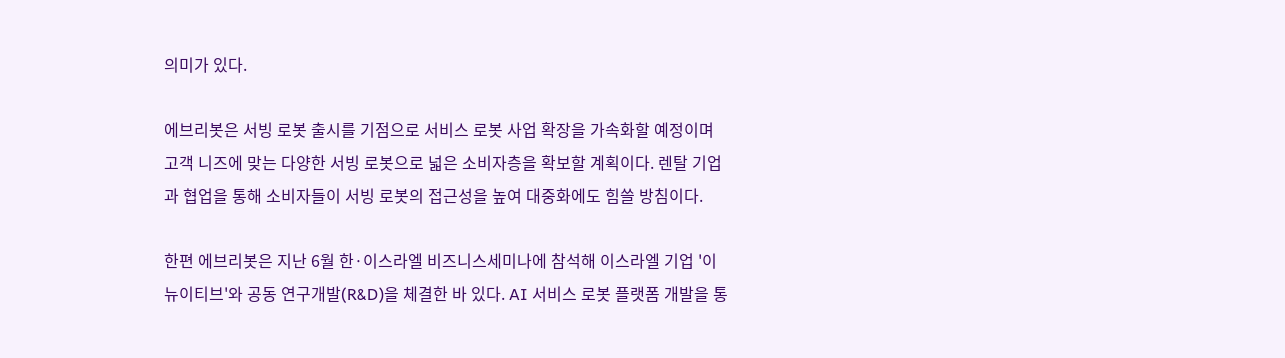의미가 있다.

에브리봇은 서빙 로봇 출시를 기점으로 서비스 로봇 사업 확장을 가속화할 예정이며 고객 니즈에 맞는 다양한 서빙 로봇으로 넓은 소비자층을 확보할 계획이다. 렌탈 기업과 협업을 통해 소비자들이 서빙 로봇의 접근성을 높여 대중화에도 힘쓸 방침이다.

한편 에브리봇은 지난 6월 한·이스라엘 비즈니스세미나에 참석해 이스라엘 기업 '이뉴이티브'와 공동 연구개발(R&D)을 체결한 바 있다. AI 서비스 로봇 플랫폼 개발을 통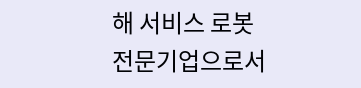해 서비스 로봇 전문기업으로서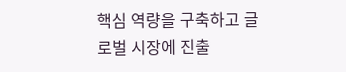핵심 역량을 구축하고 글로벌 시장에 진출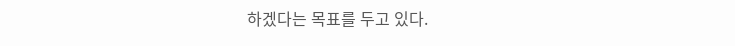하겠다는 목표를 두고 있다.